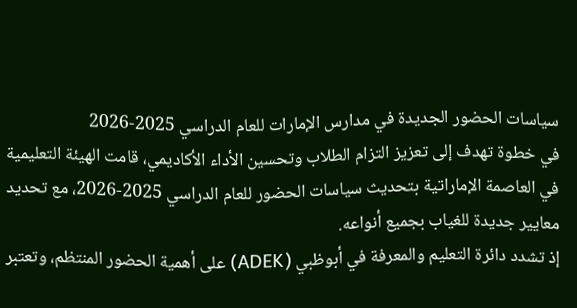سياسات الحضور الجديدة في مدارس الإمارات للعام الدراسي 2025-2026
في خطوة تهدف إلى تعزيز التزام الطلاب وتحسين الأداء الأكاديمي، قامت الهيئة التعليمية في العاصمة الإماراتية بتحديث سياسات الحضور للعام الدراسي 2025-2026، مع تحديد معايير جديدة للغياب بجميع أنواعه.
إذ تشدد دائرة التعليم والمعرفة في أبوظبي (ADEK) على أهمية الحضور المنتظم، وتعتبر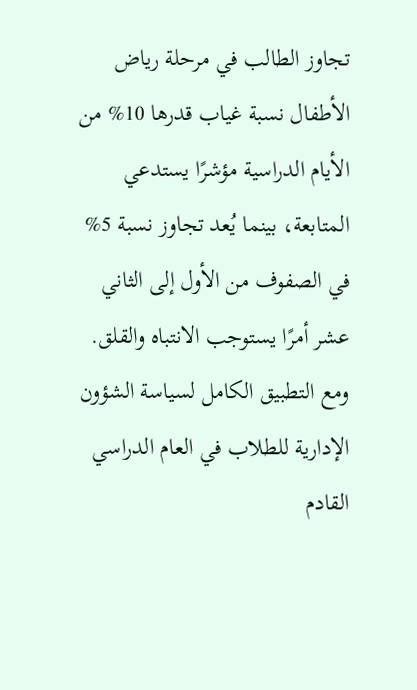تجاوز الطالب في مرحلة رياض الأطفال نسبة غياب قدرها 10% من الأيام الدراسية مؤشرًا يستدعي المتابعة، بينما يُعد تجاوز نسبة 5% في الصفوف من الأول إلى الثاني عشر أمرًا يستوجب الانتباه والقلق.
ومع التطبيق الكامل لسياسة الشؤون الإدارية للطلاب في العام الدراسي القادم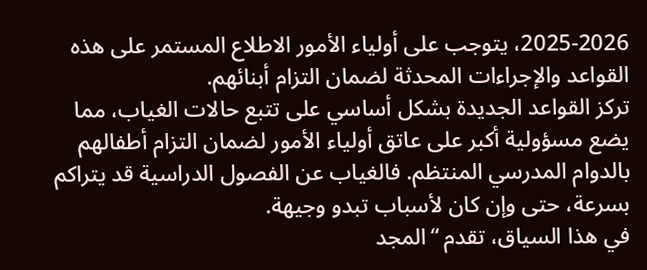2025-2026، يتوجب على أولياء الأمور الاطلاع المستمر على هذه القواعد والإجراءات المحدثة لضمان التزام أبنائهم.
تركز القواعد الجديدة بشكل أساسي على تتبع حالات الغياب، مما يضع مسؤولية أكبر على عاتق أولياء الأمور لضمان التزام أطفالهم بالدوام المدرسي المنتظم. فالغياب عن الفصول الدراسية قد يتراكم بسرعة، حتى وإن كان لأسباب تبدو وجيهة.
في هذا السياق، تقدم “المجد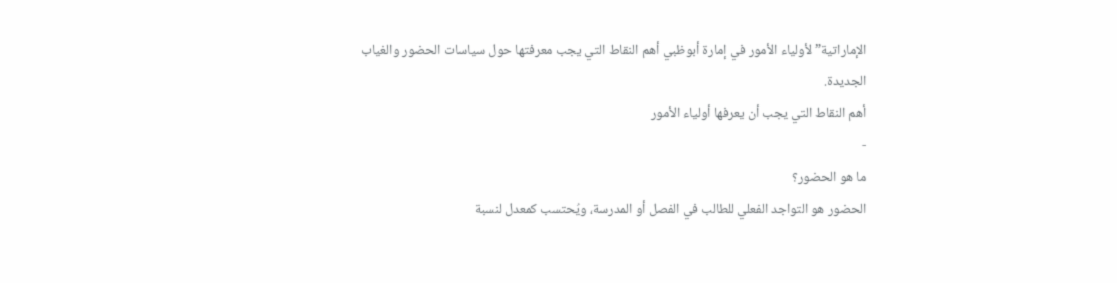الإماراتية” لأولياء الأمور في إمارة أبوظبي أهم النقاط التي يجب معرفتها حول سياسات الحضور والغياب الجديدة.
أهم النقاط التي يجب أن يعرفها أولياء الأمور
-
ما هو الحضور؟
الحضور هو التواجد الفعلي للطالب في الفصل أو المدرسة، ويُحتسب كمعدل لنسبة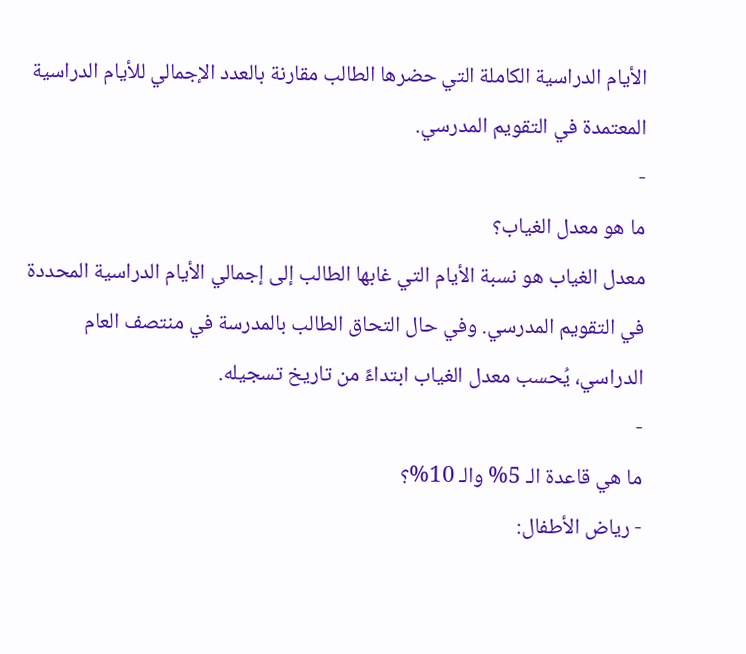الأيام الدراسية الكاملة التي حضرها الطالب مقارنة بالعدد الإجمالي للأيام الدراسية المعتمدة في التقويم المدرسي.
-
ما هو معدل الغياب؟
معدل الغياب هو نسبة الأيام التي غابها الطالب إلى إجمالي الأيام الدراسية المحددة في التقويم المدرسي. وفي حال التحاق الطالب بالمدرسة في منتصف العام الدراسي، يُحسب معدل الغياب ابتداءً من تاريخ تسجيله.
-
ما هي قاعدة الـ 5% والـ 10%؟
- رياض الأطفال: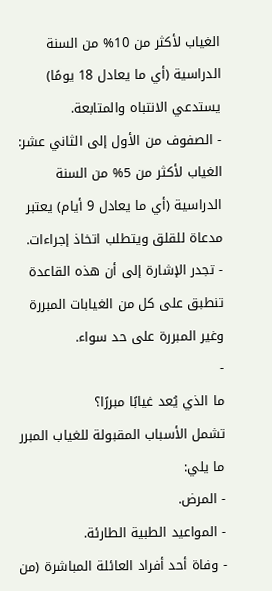الغياب لأكثر من 10% من السنة الدراسية (أي ما يعادل 18 يومًا) يستدعي الانتباه والمتابعة.
- الصفوف من الأول إلى الثاني عشر: الغياب لأكثر من 5% من السنة الدراسية (أي ما يعادل 9 أيام) يعتبر مدعاة للقلق ويتطلب اتخاذ إجراءات.
- تجدر الإشارة إلى أن هذه القاعدة تنطبق على كل من الغيابات المبررة وغير المبررة على حد سواء.
-
ما الذي يُعد غيابًا مبررًا؟
تشمل الأسباب المقبولة للغياب المبرر ما يلي:
- المرض.
- المواعيد الطبية الطارئة.
- وفاة أحد أفراد العائلة المباشرة (من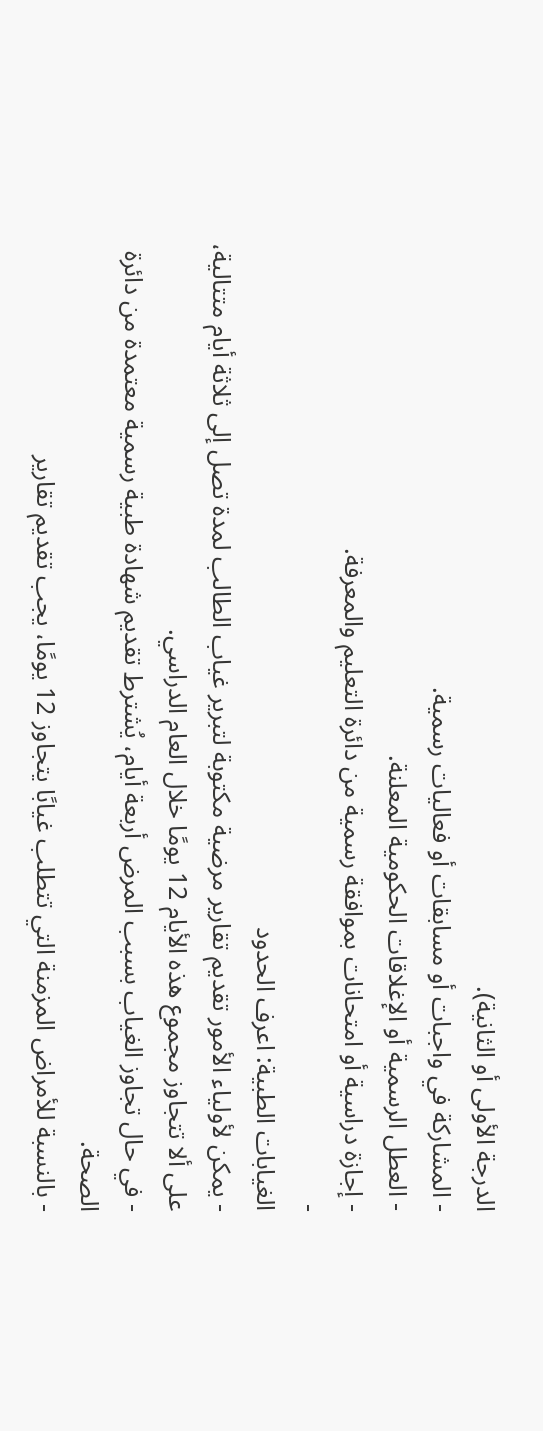الدرجة الأولى أو الثانية).
- المشاركة في واجبات أو مسابقات أو فعاليات رسمية.
- العطل الرسمية أو الإغلاقات الحكومية المعلنة.
- إجازة دراسية أو امتحانات بموافقة رسمية من دائرة التعليم والمعرفة.
-
الغيابات الطبية: اعرف الحدود
- يمكن لأولياء الأمور تقديم تقارير مرضية مكتوبة لتبرير غياب الطالب لمدة تصل إلى ثلاثة أيام متتالية، على ألا تتجاوز مجموع هذه الأيام 12 يومًا خلال العام الدراسي.
- في حال تجاوز الغياب بسبب المرض أربعة أيام، يُشترط تقديم شهادة طبية رسمية معتمدة من دائرة الصحة.
- بالنسبة للأمراض المزمنة التي تتطلب غيابًا يتجاوز 12 يومًا، يجب تقديم تقارير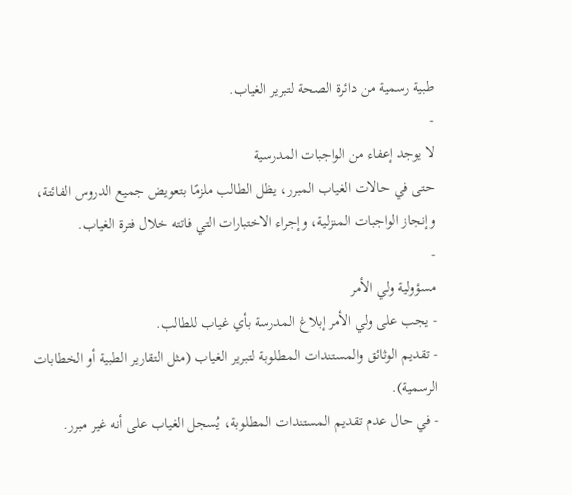طبية رسمية من دائرة الصحة لتبرير الغياب.
-
لا يوجد إعفاء من الواجبات المدرسية
حتى في حالات الغياب المبرر، يظل الطالب ملزمًا بتعويض جميع الدروس الفائتة، وإنجاز الواجبات المنزلية، وإجراء الاختبارات التي فاتته خلال فترة الغياب.
-
مسؤولية ولي الأمر
- يجب على ولي الأمر إبلاغ المدرسة بأي غياب للطالب.
- تقديم الوثائق والمستندات المطلوبة لتبرير الغياب (مثل التقارير الطبية أو الخطابات الرسمية).
- في حال عدم تقديم المستندات المطلوبة، يُسجل الغياب على أنه غير مبرر.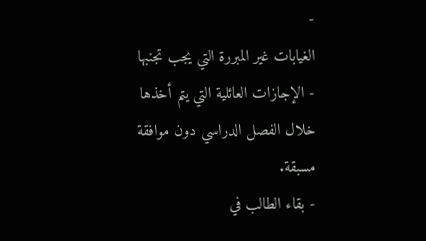-
الغيابات غير المبررة التي يجب تجنبها
- الإجازات العائلية التي يتم أخذها خلال الفصل الدراسي دون موافقة مسبقة.
- بقاء الطالب في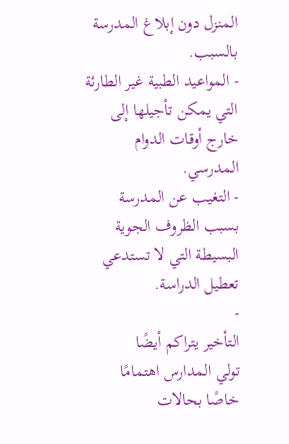المنزل دون إبلاغ المدرسة بالسبب.
- المواعيد الطبية غير الطارئة التي يمكن تأجيلها إلى خارج أوقات الدوام المدرسي.
- التغيب عن المدرسة بسبب الظروف الجوية البسيطة التي لا تستدعي تعطيل الدراسة.
-
التأخير يتراكم أيضًا
تولي المدارس اهتمامًا خاصًا بحالات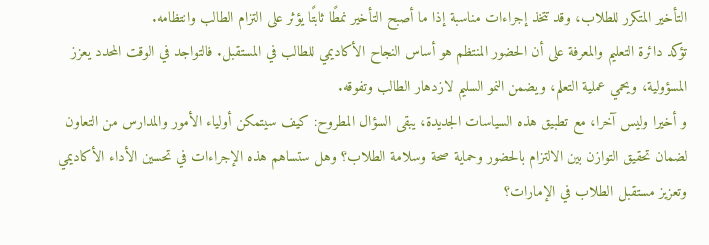التأخير المتكرر للطلاب، وقد تتخذ إجراءات مناسبة إذا ما أصبح التأخير نمطًا ثابتًا يؤثر على التزام الطالب وانتظامه.
تؤكد دائرة التعليم والمعرفة على أن الحضور المنتظم هو أساس النجاح الأكاديمي للطالب في المستقبل. فالتواجد في الوقت المحدد يعزز المسؤولية، ويحمي عملية التعلم، ويضمن النمو السليم لازدهار الطالب وتفوقه.
و أخيرا وليس آخرا، مع تطبيق هذه السياسات الجديدة، يبقى السؤال المطروح: كيف سيتمكن أولياء الأمور والمدارس من التعاون لضمان تحقيق التوازن بين الالتزام بالحضور وحماية صحة وسلامة الطلاب؟ وهل ستساهم هذه الإجراءات في تحسين الأداء الأكاديمي وتعزيز مستقبل الطلاب في الإمارات؟